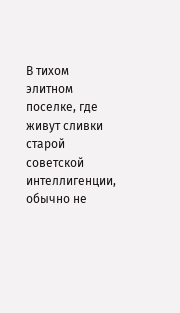В тихом элитном поселке, где живут сливки старой советской интеллигенции, обычно не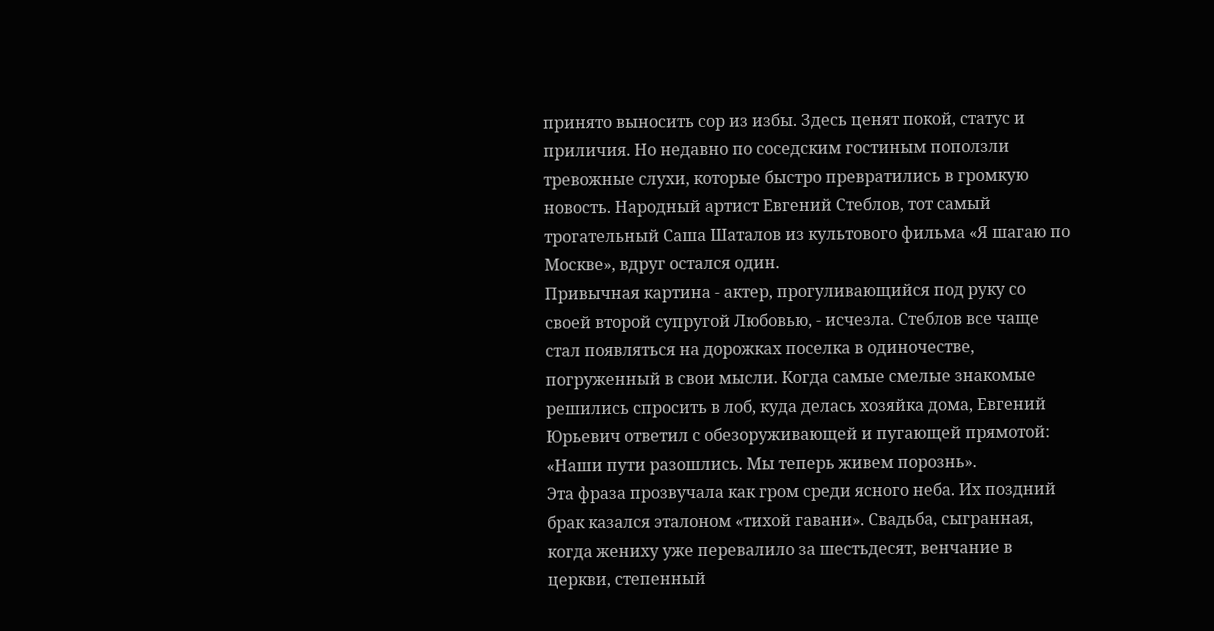принято выносить сор из избы. Здесь ценят покой, статус и приличия. Но недавно по соседским гостиным поползли тревожные слухи, которые быстро превратились в громкую новость. Народный артист Евгений Стеблов, тот самый трогательный Саша Шаталов из культового фильма «Я шагаю по Москве», вдруг остался один.
Привычная картина - актер, прогуливающийся под руку со своей второй супругой Любовью, - исчезла. Стеблов все чаще стал появляться на дорожках поселка в одиночестве, погруженный в свои мысли. Когда самые смелые знакомые решились спросить в лоб, куда делась хозяйка дома, Евгений Юрьевич ответил с обезоруживающей и пугающей прямотой:
«Наши пути разошлись. Мы теперь живем порознь».
Эта фраза прозвучала как гром среди ясного неба. Их поздний брак казался эталоном «тихой гавани». Свадьба, сыгранная, когда жениху уже перевалило за шестьдесят, венчание в церкви, степенный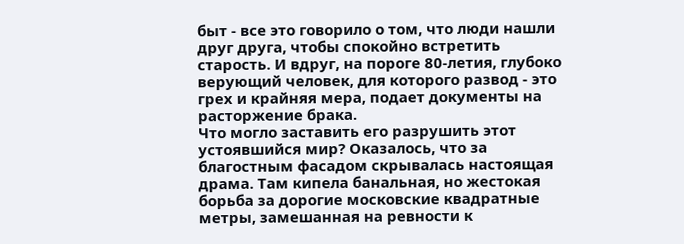быт - все это говорило о том, что люди нашли друг друга, чтобы спокойно встретить старость. И вдруг, на пороге 80-летия, глубоко верующий человек, для которого развод - это грех и крайняя мера, подает документы на расторжение брака.
Что могло заставить его разрушить этот устоявшийся мир? Оказалось, что за благостным фасадом скрывалась настоящая драма. Там кипела банальная, но жестокая борьба за дорогие московские квадратные метры, замешанная на ревности к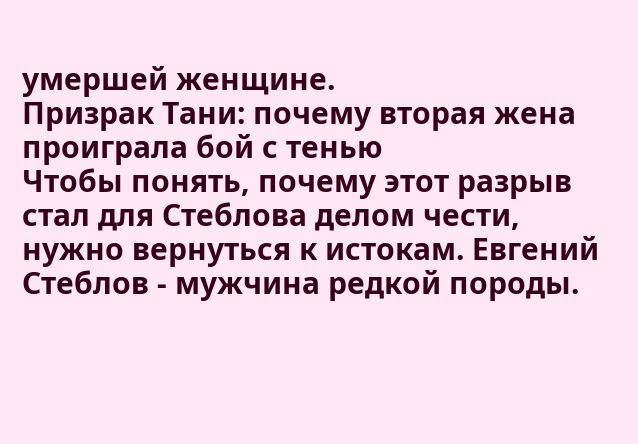умершей женщине.
Призрак Тани: почему вторая жена проиграла бой с тенью
Чтобы понять, почему этот разрыв стал для Стеблова делом чести, нужно вернуться к истокам. Евгений Стеблов - мужчина редкой породы.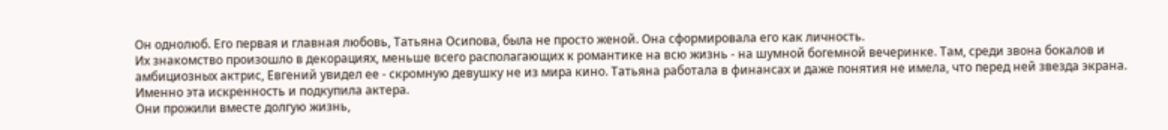Он однолюб. Его первая и главная любовь, Татьяна Осипова, была не просто женой. Она сформировала его как личность.
Их знакомство произошло в декорациях, меньше всего располагающих к романтике на всю жизнь - на шумной богемной вечеринке. Там, среди звона бокалов и амбициозных актрис, Евгений увидел ее - скромную девушку не из мира кино. Татьяна работала в финансах и даже понятия не имела, что перед ней звезда экрана. Именно эта искренность и подкупила актера.
Они прожили вместе долгую жизнь,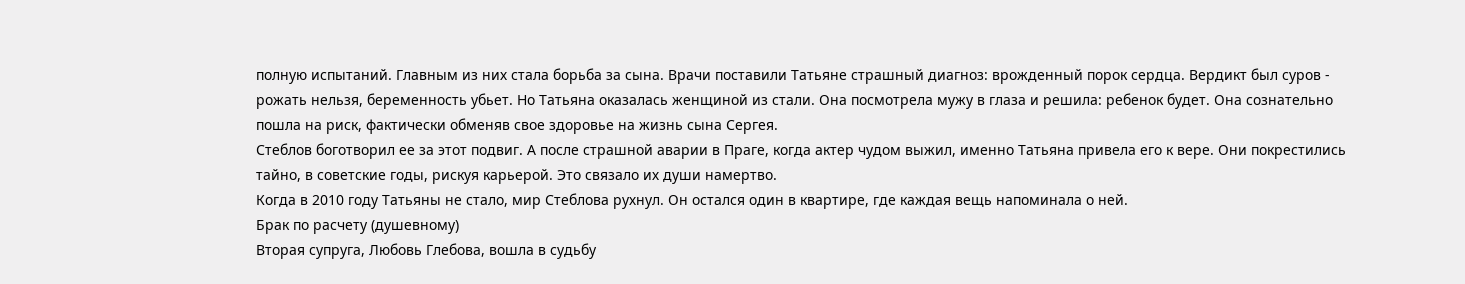полную испытаний. Главным из них стала борьба за сына. Врачи поставили Татьяне страшный диагноз: врожденный порок сердца. Вердикт был суров - рожать нельзя, беременность убьет. Но Татьяна оказалась женщиной из стали. Она посмотрела мужу в глаза и решила: ребенок будет. Она сознательно пошла на риск, фактически обменяв свое здоровье на жизнь сына Сергея.
Стеблов боготворил ее за этот подвиг. А после страшной аварии в Праге, когда актер чудом выжил, именно Татьяна привела его к вере. Они покрестились тайно, в советские годы, рискуя карьерой. Это связало их души намертво.
Когда в 2010 году Татьяны не стало, мир Стеблова рухнул. Он остался один в квартире, где каждая вещь напоминала о ней.
Брак по расчету (душевному)
Вторая супруга, Любовь Глебова, вошла в судьбу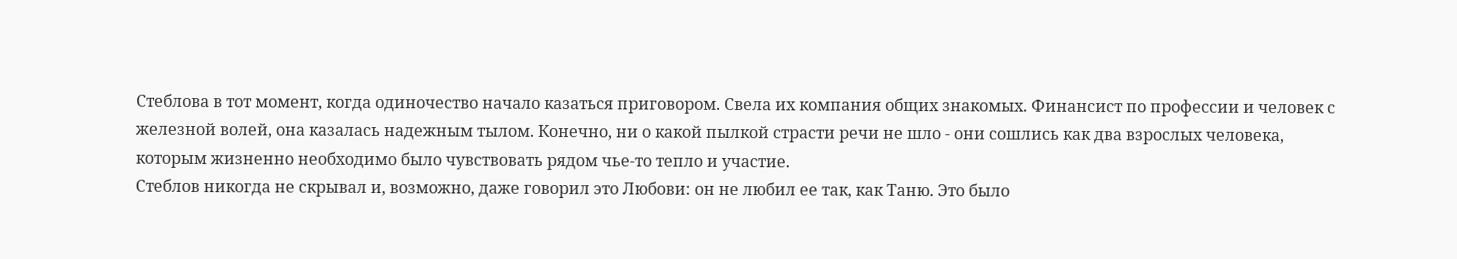Стеблова в тот момент, когда одиночество начало казаться приговором. Свела их компания общих знакомых. Финансист по профессии и человек с железной волей, она казалась надежным тылом. Конечно, ни о какой пылкой страсти речи не шло - они сошлись как два взрослых человека, которым жизненно необходимо было чувствовать рядом чье-то тепло и участие.
Стеблов никогда не скрывал и, возможно, даже говорил это Любови: он не любил ее так, как Таню. Это было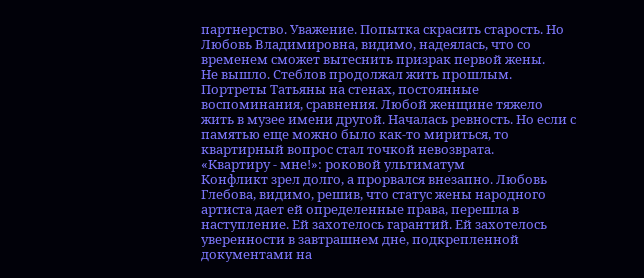партнерство. Уважение. Попытка скрасить старость. Но Любовь Владимировна, видимо, надеялась, что со временем сможет вытеснить призрак первой жены.
Не вышло. Стеблов продолжал жить прошлым. Портреты Татьяны на стенах, постоянные воспоминания, сравнения. Любой женщине тяжело жить в музее имени другой. Началась ревность. Но если с памятью еще можно было как-то мириться, то квартирный вопрос стал точкой невозврата.
«Квартиру - мне!»: роковой ультиматум
Конфликт зрел долго, а прорвался внезапно. Любовь Глебова, видимо, решив, что статус жены народного артиста дает ей определенные права, перешла в наступление. Ей захотелось гарантий. Ей захотелось уверенности в завтрашнем дне, подкрепленной документами на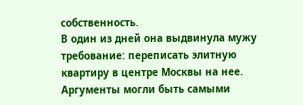собственность.
В один из дней она выдвинула мужу требование: переписать элитную квартиру в центре Москвы на нее.
Аргументы могли быть самыми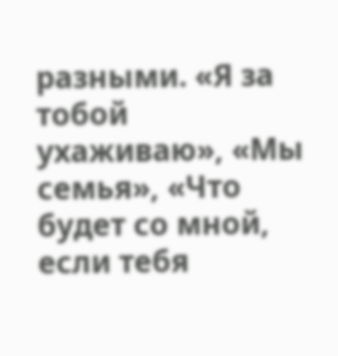разными. «Я за тобой ухаживаю», «Мы семья», «Что будет со мной, если тебя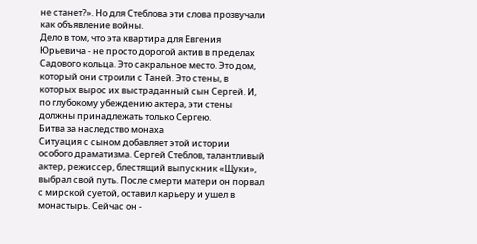не станет?». Но для Стеблова эти слова прозвучали как объявление войны.
Дело в том, что эта квартира для Евгения Юрьевича - не просто дорогой актив в пределах Садового кольца. Это сакральное место. Это дом, который они строили с Таней. Это стены, в которых вырос их выстраданный сын Сергей. И, по глубокому убеждению актера, эти стены должны принадлежать только Сергею.
Битва за наследство монаха
Ситуация с сыном добавляет этой истории особого драматизма. Сергей Стеблов, талантливый актер, режиссер, блестящий выпускник «Щуки», выбрал свой путь. После смерти матери он порвал с мирской суетой, оставил карьеру и ушел в монастырь. Сейчас он -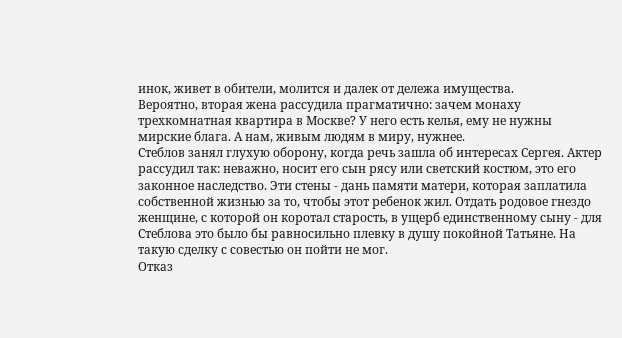инок, живет в обители, молится и далек от дележа имущества.
Вероятно, вторая жена рассудила прагматично: зачем монаху трехкомнатная квартира в Москве? У него есть келья, ему не нужны мирские блага. А нам, живым людям в миру, нужнее.
Стеблов занял глухую оборону, когда речь зашла об интересах Сергея. Актер рассудил так: неважно, носит его сын рясу или светский костюм, это его законное наследство. Эти стены - дань памяти матери, которая заплатила собственной жизнью за то, чтобы этот ребенок жил. Отдать родовое гнездо женщине, с которой он коротал старость, в ущерб единственному сыну - для Стеблова это было бы равносильно плевку в душу покойной Татьяне. На такую сделку с совестью он пойти не мог.
Отказ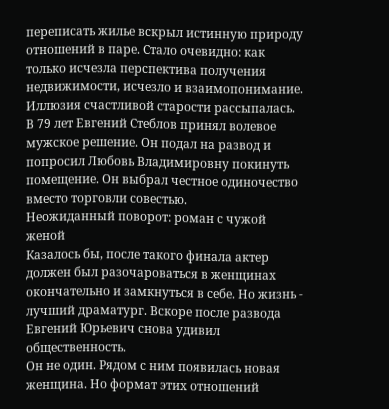переписать жилье вскрыл истинную природу отношений в паре. Стало очевидно: как только исчезла перспектива получения недвижимости, исчезло и взаимопонимание. Иллюзия счастливой старости рассыпалась. В 79 лет Евгений Стеблов принял волевое мужское решение. Он подал на развод и попросил Любовь Владимировну покинуть помещение. Он выбрал честное одиночество вместо торговли совестью.
Неожиданный поворот: роман с чужой женой
Казалось бы, после такого финала актер должен был разочароваться в женщинах окончательно и замкнуться в себе. Но жизнь - лучший драматург. Вскоре после развода Евгений Юрьевич снова удивил общественность.
Он не один. Рядом с ним появилась новая женщина. Но формат этих отношений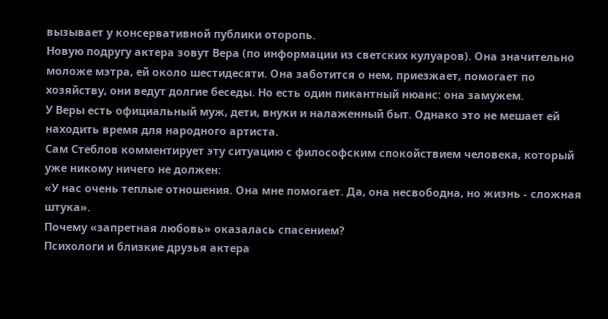вызывает у консервативной публики оторопь.
Новую подругу актера зовут Вера (по информации из светских кулуаров). Она значительно моложе мэтра, ей около шестидесяти. Она заботится о нем, приезжает, помогает по хозяйству, они ведут долгие беседы. Но есть один пикантный нюанс: она замужем.
У Веры есть официальный муж, дети, внуки и налаженный быт. Однако это не мешает ей находить время для народного артиста.
Сам Стеблов комментирует эту ситуацию с философским спокойствием человека, который уже никому ничего не должен:
«У нас очень теплые отношения. Она мне помогает. Да, она несвободна, но жизнь - сложная штука».
Почему «запретная любовь» оказалась спасением?
Психологи и близкие друзья актера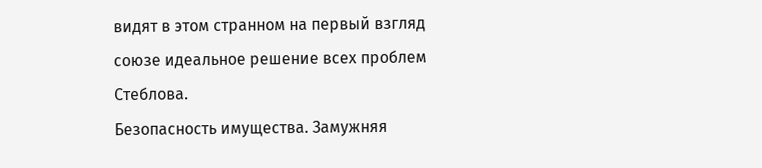видят в этом странном на первый взгляд союзе идеальное решение всех проблем Стеблова.
Безопасность имущества. Замужняя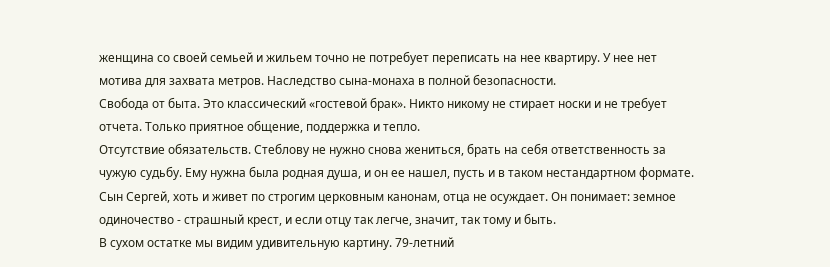женщина со своей семьей и жильем точно не потребует переписать на нее квартиру. У нее нет мотива для захвата метров. Наследство сына-монаха в полной безопасности.
Свобода от быта. Это классический «гостевой брак». Никто никому не стирает носки и не требует отчета. Только приятное общение, поддержка и тепло.
Отсутствие обязательств. Стеблову не нужно снова жениться, брать на себя ответственность за чужую судьбу. Ему нужна была родная душа, и он ее нашел, пусть и в таком нестандартном формате.
Сын Сергей, хоть и живет по строгим церковным канонам, отца не осуждает. Он понимает: земное одиночество - страшный крест, и если отцу так легче, значит, так тому и быть.
В сухом остатке мы видим удивительную картину. 79-летний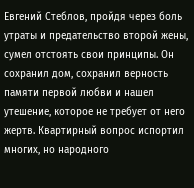Евгений Стеблов, пройдя через боль утраты и предательство второй жены, сумел отстоять свои принципы. Он сохранил дом, сохранил верность памяти первой любви и нашел утешение, которое не требует от него жертв. Квартирный вопрос испортил многих, но народного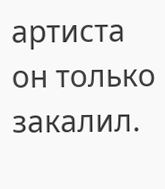артиста он только закалил.